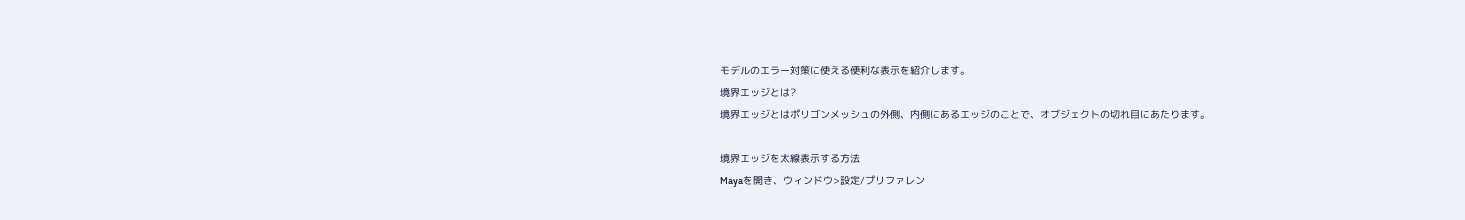モデルのエラー対策に使える便利な表示を紹介します。
境界エッジとは?
境界エッジとはポリゴンメッシュの外側、内側にあるエッジのことで、オブジェクトの切れ目にあたります。

境界エッジを太線表示する方法
Mayaを開き、ウィンドウ>設定/プリファレン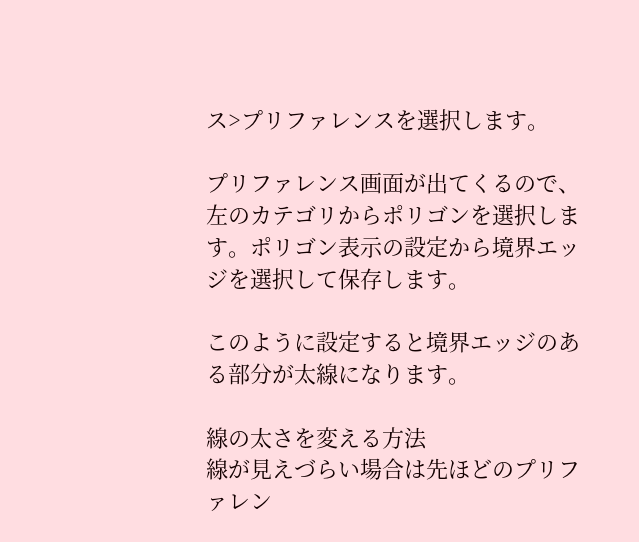ス>プリファレンスを選択します。

プリファレンス画面が出てくるので、左のカテゴリからポリゴンを選択します。ポリゴン表示の設定から境界エッジを選択して保存します。

このように設定すると境界エッジのある部分が太線になります。

線の太さを変える方法
線が見えづらい場合は先ほどのプリファレン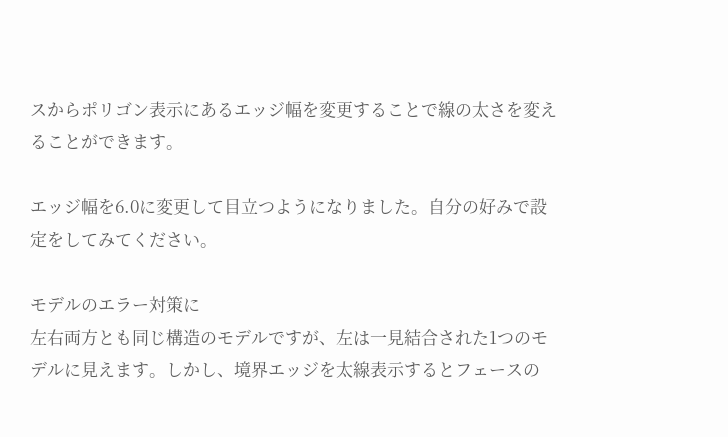スからポリゴン表示にあるエッジ幅を変更することで線の太さを変えることができます。

エッジ幅を6.0に変更して目立つようになりました。自分の好みで設定をしてみてください。

モデルのエラー対策に
左右両方とも同じ構造のモデルですが、左は一見結合された1つのモデルに見えます。しかし、境界エッジを太線表示するとフェースの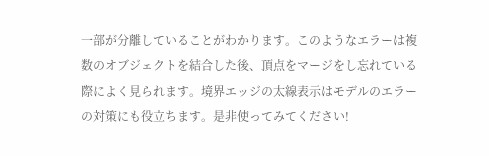一部が分離していることがわかります。このようなエラーは複数のオブジェクトを結合した後、頂点をマージをし忘れている際によく見られます。境界エッジの太線表示はモデルのエラーの対策にも役立ちます。是非使ってみてください!